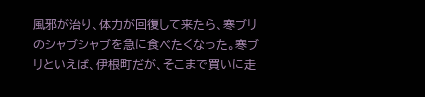風邪が治り、体力が回復して来たら、寒ブリのシャブシャブを急に食べたくなった。寒ブリといえば、伊根町だが、そこまで買いに走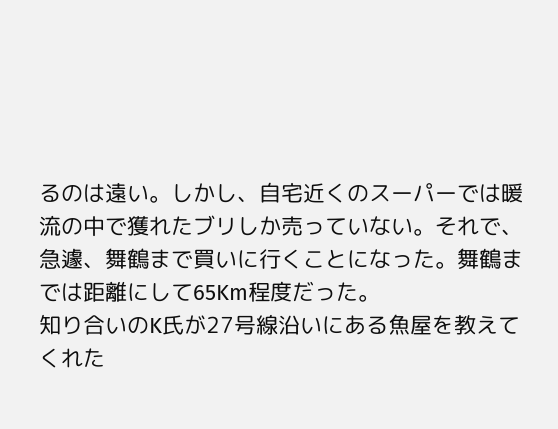るのは遠い。しかし、自宅近くのスーパーでは暖流の中で獲れたブリしか売っていない。それで、急遽、舞鶴まで買いに行くことになった。舞鶴までは距離にして65Km程度だった。
知り合いのK氏が27号線沿いにある魚屋を教えてくれた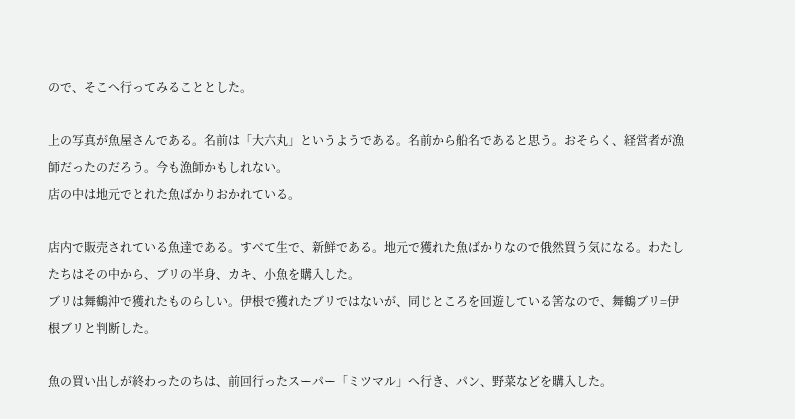ので、そこへ行ってみることとした。

上の写真が魚屋さんである。名前は「大六丸」というようである。名前から船名であると思う。おそらく、経営者が漁師だったのだろう。今も漁師かもしれない。
店の中は地元でとれた魚ばかりおかれている。

店内で販売されている魚達である。すべて生で、新鮮である。地元で獲れた魚ばかりなので俄然買う気になる。わたしたちはその中から、ブリの半身、カキ、小魚を購入した。
ブリは舞鶴沖で獲れたものらしい。伊根で獲れたブリではないが、同じところを回遊している筈なので、舞鶴ブリ=伊根ブリと判断した。

魚の買い出しが終わったのちは、前回行ったスーパー「ミツマル」へ行き、パン、野菜などを購入した。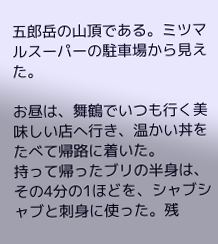五郎岳の山頂である。ミツマルスーパーの駐車場から見えた。

お昼は、舞鶴でいつも行く美味しい店へ行き、温かい丼をたべて帰路に着いた。
持って帰ったブリの半身は、その4分の1ほどを、シャブシャブと刺身に使った。残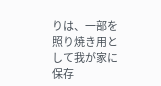りは、一部を照り焼き用として我が家に保存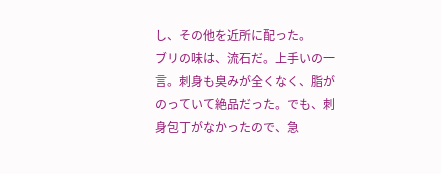し、その他を近所に配った。
ブリの味は、流石だ。上手いの一言。刺身も臭みが全くなく、脂がのっていて絶品だった。でも、刺身包丁がなかったので、急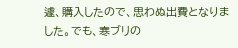遽、購入したので、思わぬ出費となりました。でも、寒ブリの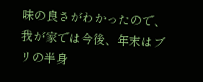味の良さがわかったので、我が家では今後、年末はブリの半身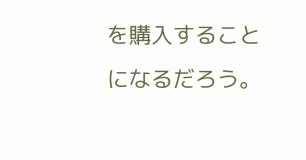を購入することになるだろう。